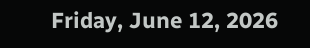Friday, June 12, 2026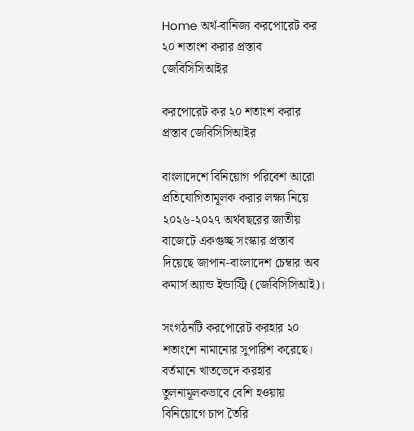Home অর্থ-বানিজ্য করপোরেট কর ২০ শতাংশ করার প্রস্তাব জেবিসিসিআইর

করপোরেট কর ২০ শতাংশ করার প্রস্তাব জেবিসিসিআইর

বাংলাদেশে বিনিয়োগ পরিবেশ আরো প্রতিযোগিতামূলক করার লক্ষ্য নিয়ে ২০২৬-২০২৭ অর্থবছরের জাতীয় বাজেটে একগুচ্ছ সংস্কার প্রস্তাব দিয়েছে জাপান-বাংলাদেশ চেম্বার অব কমার্স অ্যান্ড ইন্ডাস্ট্রি (জেবিসিসিআই)।

সংগঠনটি করপোরেট করহার ২০ শতাংশে নামানোর সুপারিশ করেছে। বর্তমানে খাতভেদে করহার তুলনামূলকভাবে বেশি হওয়ায় বিনিয়োগে চাপ তৈরি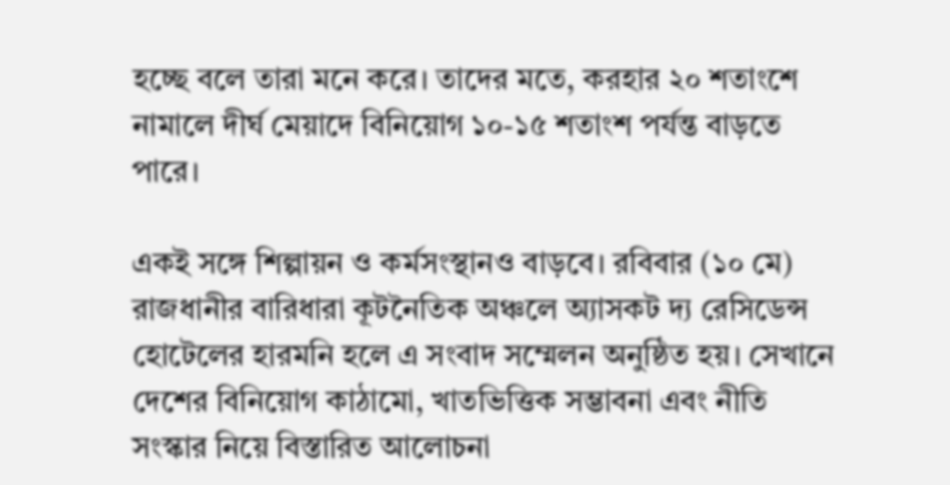হচ্ছে বলে তারা মনে করে। তাদের মতে, করহার ২০ শতাংশে নামালে দীর্ঘ মেয়াদে বিনিয়োগ ১০-১৫ শতাংশ পর্যন্ত বাড়তে পারে।

একই সঙ্গে শিল্পায়ন ও কর্মসংস্থানও বাড়বে। রবিবার (১০ মে) রাজধানীর বারিধারা কূটনৈতিক অঞ্চলে অ্যাসকট দ্য রেসিডেন্স হোটেলের হারমনি হলে এ সংবাদ সম্মেলন অনুষ্ঠিত হয়। সেখানে দেশের বিনিয়োগ কাঠামো, খাতভিত্তিক সম্ভাবনা এবং নীতি সংস্কার নিয়ে বিস্তারিত আলোচনা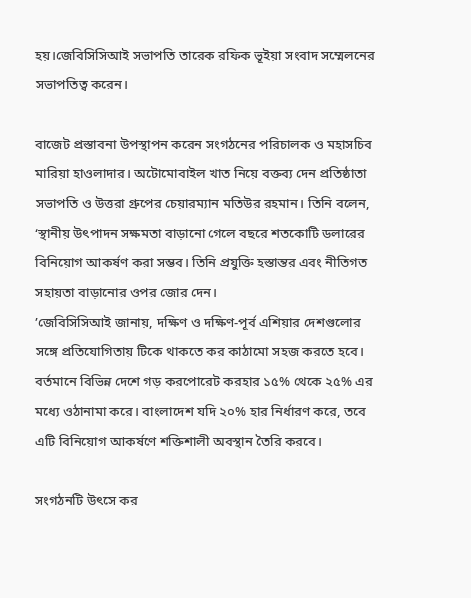হয়।জেবিসিসিআই সভাপতি তারেক রফিক ভূইয়া সংবাদ সম্মেলনের সভাপতিত্ব করেন।

বাজেট প্রস্তাবনা উপস্থাপন করেন সংগঠনের পরিচালক ও মহাসচিব মারিয়া হাওলাদার। অটোমোবাইল খাত নিয়ে বক্তব্য দেন প্রতিষ্ঠাতা সভাপতি ও উত্তরা গ্রুপের চেয়ারম্যান মতিউর রহমান। তিনি বলেন, ‘স্থানীয় উৎপাদন সক্ষমতা বাড়ানো গেলে বছরে শতকোটি ডলারের বিনিয়োগ আকর্ষণ করা সম্ভব। তিনি প্রযুক্তি হস্তান্তর এবং নীতিগত সহায়তা বাড়ানোর ওপর জোর দেন।
’জেবিসিসিআই জানায়, দক্ষিণ ও দক্ষিণ-পূর্ব এশিয়ার দেশগুলোর সঙ্গে প্রতিযোগিতায় টিকে থাকতে কর কাঠামো সহজ করতে হবে। বর্তমানে বিভিন্ন দেশে গড় করপোরেট করহার ১৫% থেকে ২৫% এর মধ্যে ওঠানামা করে। বাংলাদেশ যদি ২০% হার নির্ধারণ করে, তবে এটি বিনিয়োগ আকর্ষণে শক্তিশালী অবস্থান তৈরি করবে।

সংগঠনটি উৎসে কর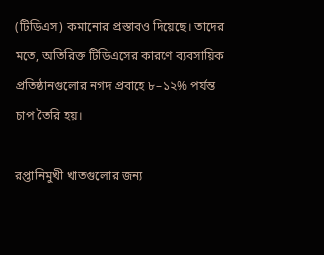(টিডিএস) কমানোর প্রস্তাবও দিয়েছে। তাদের মতে, অতিরিক্ত টিডিএসের কারণে ব্যবসায়িক প্রতিষ্ঠানগুলোর নগদ প্রবাহে ৮–১২% পর্যন্ত চাপ তৈরি হয়।

রপ্তানিমুখী খাতগুলোর জন্য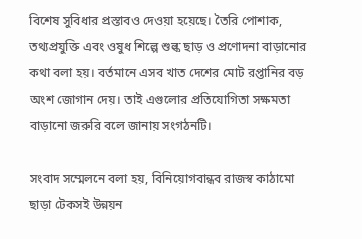বিশেষ সুবিধার প্রস্তাবও দেওয়া হয়েছে। তৈরি পোশাক, তথ্যপ্রযুক্তি এবং ওষুধ শিল্পে শুল্ক ছাড় ও প্রণোদনা বাড়ানোর কথা বলা হয়। বর্তমানে এসব খাত দেশের মোট রপ্তানির বড় অংশ জোগান দেয়। তাই এগুলোর প্রতিযোগিতা সক্ষমতা বাড়ানো জরুরি বলে জানায় সংগঠনটি।

সংবাদ সম্মেলনে বলা হয়, বিনিয়োগবান্ধব রাজস্ব কাঠামো ছাড়া টেকসই উন্নয়ন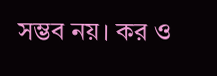সম্ভব নয়। কর ও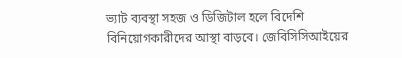ভ্যাট ব্যবস্থা সহজ ও ডিজিটাল হলে বিদেশি বিনিয়োগকারীদের আস্থা বাড়বে। জেবিসিসিআইয়ের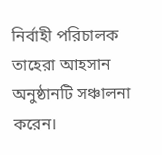নির্বাহী পরিচালক তাহেরা আহসান অনুষ্ঠানটি সঞ্চালনা করেন।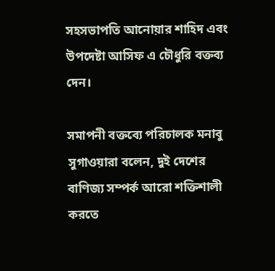সহসভাপতি আনোয়ার শাহিদ এবং উপদেষ্টা আসিফ এ চৌধুরি বক্তব্য দেন।

সমাপনী বক্তব্যে পরিচালক মনাবু সুগাওয়ারা বলেন, দুই দেশের বাণিজ্য সম্পর্ক আরো শক্তিশালী করতে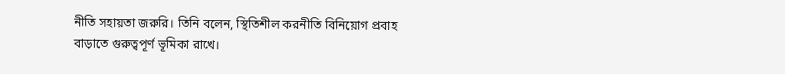নীতি সহায়তা জরুরি। তিনি বলেন, স্থিতিশীল করনীতি বিনিয়োগ প্রবাহ বাড়াতে গুরুত্বপূর্ণ ভূমিকা রাখে।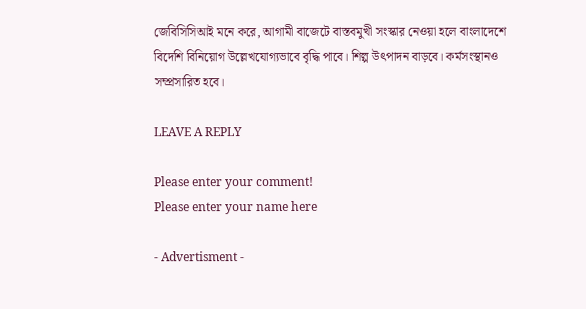জেবিসিসিআই মনে করে, আগামী বাজেটে বাস্তবমুখী সংস্কার নেওয়া হলে বাংলাদেশে বিদেশি বিনিয়োগ উল্লেখযোগ্যভাবে বৃদ্ধি পাবে। শিল্প উৎপাদন বাড়বে। কর্মসংস্থানও সম্প্রসারিত হবে।

LEAVE A REPLY

Please enter your comment!
Please enter your name here

- Advertisment -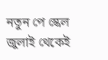নতুন পে স্কেল জুলাই থেকেই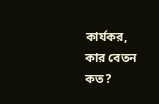কার্যকর, কার বেতন কত?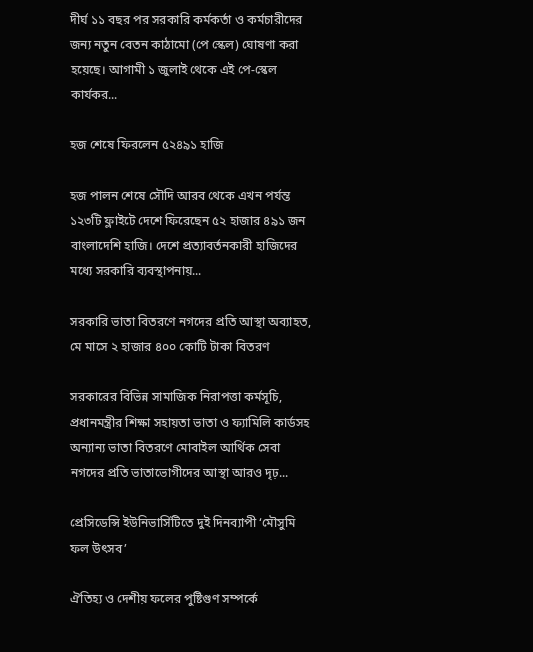দীর্ঘ ১১ বছর পর সরকারি কর্মকর্তা ও কর্মচারীদের জন্য নতুন বেতন কাঠামো (পে স্কেল) ঘোষণা করা হয়েছে। আগামী ১ জুলাই থেকে এই পে-স্কেল কার্যকর...

হজ শেষে ফিরলেন ৫২৪৯১ হাজি

হজ পালন শেষে সৌদি আরব থেকে এখন পর্যন্ত ১২৩টি ফ্লাইটে দেশে ফিরেছেন ৫২ হাজার ৪৯১ জন বাংলাদেশি হাজি। দেশে প্রত্যাবর্তনকারী হাজিদের মধ্যে সরকারি ব্যবস্থাপনায়...

সরকারি ভাতা বিতরণে নগদের প্রতি আস্থা অব্যাহত, মে মাসে ২ হাজার ৪০০ কোটি টাকা বিতরণ

সরকারের বিভিন্ন সামাজিক নিরাপত্তা কর্মসূচি, প্রধানমন্ত্রীর শিক্ষা সহায়তা ভাতা ও ফ্যামিলি কার্ডসহ অন্যান্য ভাতা বিতরণে মোবাইল আর্থিক সেবা নগদের প্রতি ভাতাভোগীদের আস্থা আরও দৃঢ়...

প্রেসিডেন্সি ইউনিভার্সিটিতে দুই দিনব্যাপী ‘মৌসুমি ফল উৎসব’

ঐতিহ্য ও দেশীয় ফলের পুষ্টিগুণ সম্পর্কে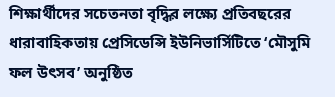শিক্ষার্থীদের সচেতনতা বৃদ্ধির লক্ষ্যে প্রতিবছরের ধারাবাহিকতায় প্রেসিডেন্সি ইউনিভার্সিটিতে ‘মৌসুমি ফল উৎসব’ অনুষ্ঠিত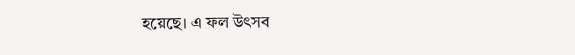হয়েছে। এ ফল উৎসব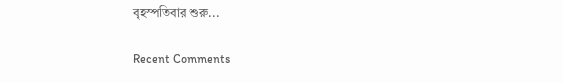বৃহস্পতিবার শুরু...

Recent Comments